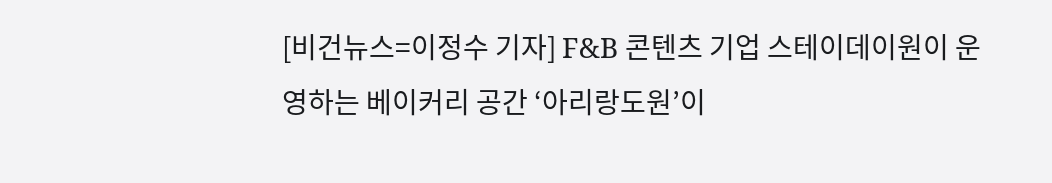[비건뉴스=이정수 기자] F&B 콘텐츠 기업 스테이데이원이 운영하는 베이커리 공간 ‘아리랑도원’이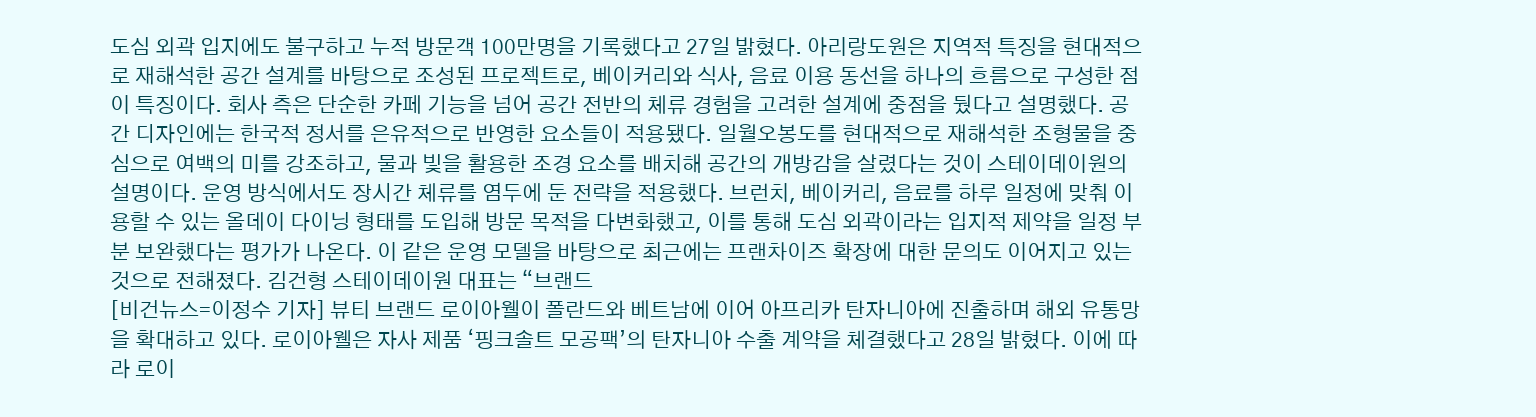도심 외곽 입지에도 불구하고 누적 방문객 100만명을 기록했다고 27일 밝혔다. 아리랑도원은 지역적 특징을 현대적으로 재해석한 공간 설계를 바탕으로 조성된 프로젝트로, 베이커리와 식사, 음료 이용 동선을 하나의 흐름으로 구성한 점이 특징이다. 회사 측은 단순한 카페 기능을 넘어 공간 전반의 체류 경험을 고려한 설계에 중점을 뒀다고 설명했다. 공간 디자인에는 한국적 정서를 은유적으로 반영한 요소들이 적용됐다. 일월오봉도를 현대적으로 재해석한 조형물을 중심으로 여백의 미를 강조하고, 물과 빛을 활용한 조경 요소를 배치해 공간의 개방감을 살렸다는 것이 스테이데이원의 설명이다. 운영 방식에서도 장시간 체류를 염두에 둔 전략을 적용했다. 브런치, 베이커리, 음료를 하루 일정에 맞춰 이용할 수 있는 올데이 다이닝 형태를 도입해 방문 목적을 다변화했고, 이를 통해 도심 외곽이라는 입지적 제약을 일정 부분 보완했다는 평가가 나온다. 이 같은 운영 모델을 바탕으로 최근에는 프랜차이즈 확장에 대한 문의도 이어지고 있는 것으로 전해졌다. 김건형 스테이데이원 대표는 “브랜드
[비건뉴스=이정수 기자] 뷰티 브랜드 로이아웰이 폴란드와 베트남에 이어 아프리카 탄자니아에 진출하며 해외 유통망을 확대하고 있다. 로이아웰은 자사 제품 ‘핑크솔트 모공팩’의 탄자니아 수출 계약을 체결했다고 28일 밝혔다. 이에 따라 로이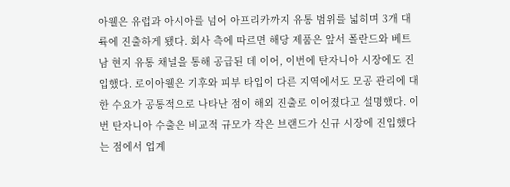아웰은 유럽과 아시아를 넘어 아프리카까지 유통 범위를 넓히며 3개 대륙에 진출하게 됐다. 회사 측에 따르면 해당 제품은 앞서 폴란드와 베트남 현지 유통 채널을 통해 공급된 데 이어, 이번에 탄자니아 시장에도 진입했다. 로이아웰은 기후와 피부 타입이 다른 지역에서도 모공 관리에 대한 수요가 공통적으로 나타난 점이 해외 진출로 이어졌다고 설명했다. 이번 탄자니아 수출은 비교적 규모가 작은 브랜드가 신규 시장에 진입했다는 점에서 업계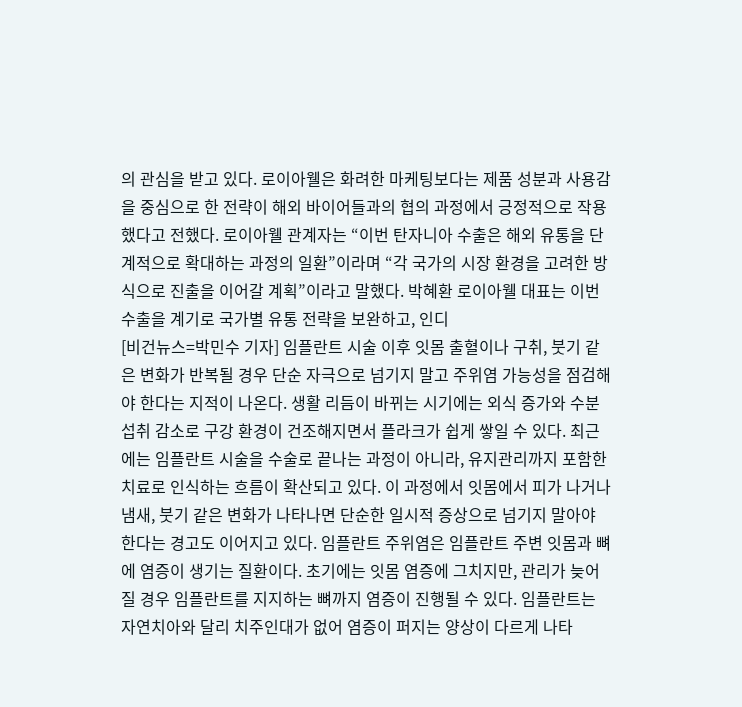의 관심을 받고 있다. 로이아웰은 화려한 마케팅보다는 제품 성분과 사용감을 중심으로 한 전략이 해외 바이어들과의 협의 과정에서 긍정적으로 작용했다고 전했다. 로이아웰 관계자는 “이번 탄자니아 수출은 해외 유통을 단계적으로 확대하는 과정의 일환”이라며 “각 국가의 시장 환경을 고려한 방식으로 진출을 이어갈 계획”이라고 말했다. 박혜환 로이아웰 대표는 이번 수출을 계기로 국가별 유통 전략을 보완하고, 인디
[비건뉴스=박민수 기자] 임플란트 시술 이후 잇몸 출혈이나 구취, 붓기 같은 변화가 반복될 경우 단순 자극으로 넘기지 말고 주위염 가능성을 점검해야 한다는 지적이 나온다. 생활 리듬이 바뀌는 시기에는 외식 증가와 수분 섭취 감소로 구강 환경이 건조해지면서 플라크가 쉽게 쌓일 수 있다. 최근에는 임플란트 시술을 수술로 끝나는 과정이 아니라, 유지관리까지 포함한 치료로 인식하는 흐름이 확산되고 있다. 이 과정에서 잇몸에서 피가 나거나 냄새, 붓기 같은 변화가 나타나면 단순한 일시적 증상으로 넘기지 말아야 한다는 경고도 이어지고 있다. 임플란트 주위염은 임플란트 주변 잇몸과 뼈에 염증이 생기는 질환이다. 초기에는 잇몸 염증에 그치지만, 관리가 늦어질 경우 임플란트를 지지하는 뼈까지 염증이 진행될 수 있다. 임플란트는 자연치아와 달리 치주인대가 없어 염증이 퍼지는 양상이 다르게 나타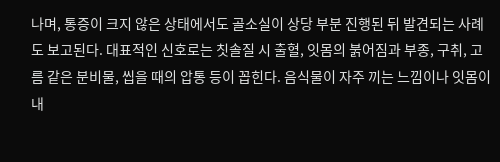나며, 통증이 크지 않은 상태에서도 골소실이 상당 부분 진행된 뒤 발견되는 사례도 보고된다. 대표적인 신호로는 칫솔질 시 출혈, 잇몸의 붉어짐과 부종, 구취, 고름 같은 분비물, 씹을 때의 압통 등이 꼽힌다. 음식물이 자주 끼는 느낌이나 잇몸이 내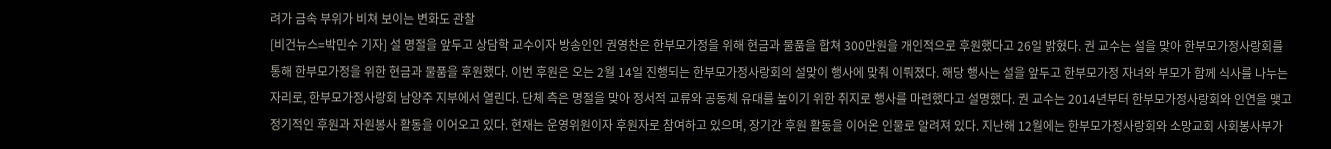려가 금속 부위가 비쳐 보이는 변화도 관찰
[비건뉴스=박민수 기자] 설 명절을 앞두고 상담학 교수이자 방송인인 권영찬은 한부모가정을 위해 현금과 물품을 합쳐 300만원을 개인적으로 후원했다고 26일 밝혔다. 권 교수는 설을 맞아 한부모가정사랑회를 통해 한부모가정을 위한 현금과 물품을 후원했다. 이번 후원은 오는 2월 14일 진행되는 한부모가정사랑회의 설맞이 행사에 맞춰 이뤄졌다. 해당 행사는 설을 앞두고 한부모가정 자녀와 부모가 함께 식사를 나누는 자리로, 한부모가정사랑회 남양주 지부에서 열린다. 단체 측은 명절을 맞아 정서적 교류와 공동체 유대를 높이기 위한 취지로 행사를 마련했다고 설명했다. 권 교수는 2014년부터 한부모가정사랑회와 인연을 맺고 정기적인 후원과 자원봉사 활동을 이어오고 있다. 현재는 운영위원이자 후원자로 참여하고 있으며, 장기간 후원 활동을 이어온 인물로 알려져 있다. 지난해 12월에는 한부모가정사랑회와 소망교회 사회봉사부가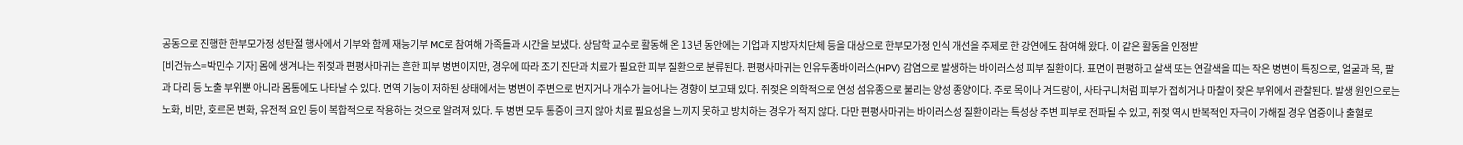공동으로 진행한 한부모가정 성탄절 행사에서 기부와 함께 재능기부 MC로 참여해 가족들과 시간을 보냈다. 상담학 교수로 활동해 온 13년 동안에는 기업과 지방자치단체 등을 대상으로 한부모가정 인식 개선을 주제로 한 강연에도 참여해 왔다. 이 같은 활동을 인정받
[비건뉴스=박민수 기자] 몸에 생겨나는 쥐젖과 편평사마귀는 흔한 피부 병변이지만, 경우에 따라 조기 진단과 치료가 필요한 피부 질환으로 분류된다. 편평사마귀는 인유두종바이러스(HPV) 감염으로 발생하는 바이러스성 피부 질환이다. 표면이 편평하고 살색 또는 연갈색을 띠는 작은 병변이 특징으로, 얼굴과 목, 팔과 다리 등 노출 부위뿐 아니라 몸통에도 나타날 수 있다. 면역 기능이 저하된 상태에서는 병변이 주변으로 번지거나 개수가 늘어나는 경향이 보고돼 있다. 쥐젖은 의학적으로 연성 섬유종으로 불리는 양성 종양이다. 주로 목이나 겨드랑이, 사타구니처럼 피부가 접히거나 마찰이 잦은 부위에서 관찰된다. 발생 원인으로는 노화, 비만, 호르몬 변화, 유전적 요인 등이 복합적으로 작용하는 것으로 알려져 있다. 두 병변 모두 통증이 크지 않아 치료 필요성을 느끼지 못하고 방치하는 경우가 적지 않다. 다만 편평사마귀는 바이러스성 질환이라는 특성상 주변 피부로 전파될 수 있고, 쥐젖 역시 반복적인 자극이 가해질 경우 염증이나 출혈로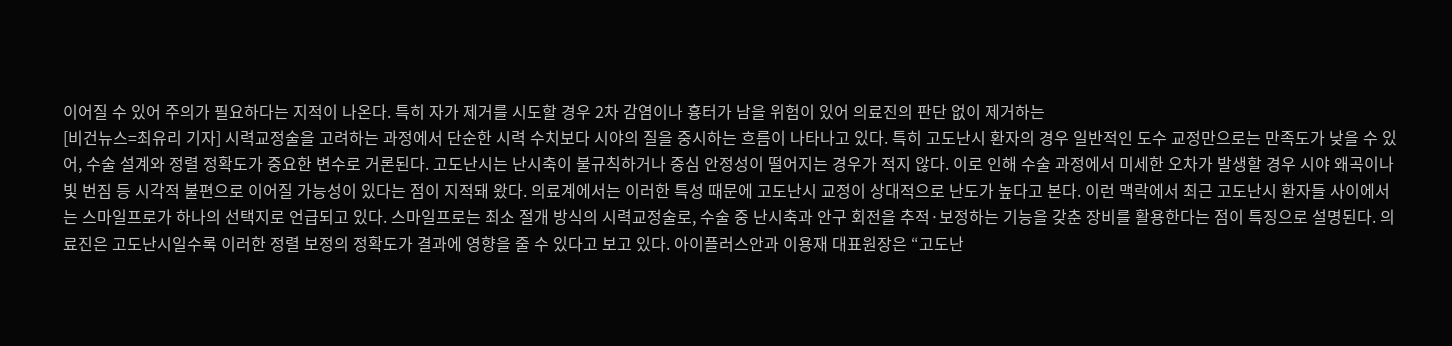이어질 수 있어 주의가 필요하다는 지적이 나온다. 특히 자가 제거를 시도할 경우 2차 감염이나 흉터가 남을 위험이 있어 의료진의 판단 없이 제거하는
[비건뉴스=최유리 기자] 시력교정술을 고려하는 과정에서 단순한 시력 수치보다 시야의 질을 중시하는 흐름이 나타나고 있다. 특히 고도난시 환자의 경우 일반적인 도수 교정만으로는 만족도가 낮을 수 있어, 수술 설계와 정렬 정확도가 중요한 변수로 거론된다. 고도난시는 난시축이 불규칙하거나 중심 안정성이 떨어지는 경우가 적지 않다. 이로 인해 수술 과정에서 미세한 오차가 발생할 경우 시야 왜곡이나 빛 번짐 등 시각적 불편으로 이어질 가능성이 있다는 점이 지적돼 왔다. 의료계에서는 이러한 특성 때문에 고도난시 교정이 상대적으로 난도가 높다고 본다. 이런 맥락에서 최근 고도난시 환자들 사이에서는 스마일프로가 하나의 선택지로 언급되고 있다. 스마일프로는 최소 절개 방식의 시력교정술로, 수술 중 난시축과 안구 회전을 추적·보정하는 기능을 갖춘 장비를 활용한다는 점이 특징으로 설명된다. 의료진은 고도난시일수록 이러한 정렬 보정의 정확도가 결과에 영향을 줄 수 있다고 보고 있다. 아이플러스안과 이용재 대표원장은 “고도난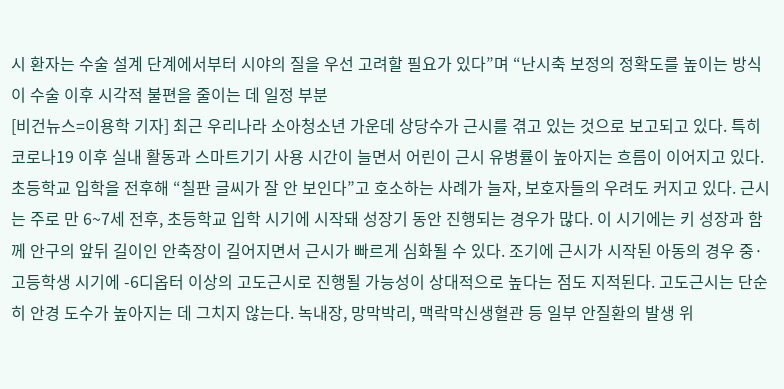시 환자는 수술 설계 단계에서부터 시야의 질을 우선 고려할 필요가 있다”며 “난시축 보정의 정확도를 높이는 방식이 수술 이후 시각적 불편을 줄이는 데 일정 부분
[비건뉴스=이용학 기자] 최근 우리나라 소아청소년 가운데 상당수가 근시를 겪고 있는 것으로 보고되고 있다. 특히 코로나19 이후 실내 활동과 스마트기기 사용 시간이 늘면서 어린이 근시 유병률이 높아지는 흐름이 이어지고 있다. 초등학교 입학을 전후해 “칠판 글씨가 잘 안 보인다”고 호소하는 사례가 늘자, 보호자들의 우려도 커지고 있다. 근시는 주로 만 6~7세 전후, 초등학교 입학 시기에 시작돼 성장기 동안 진행되는 경우가 많다. 이 시기에는 키 성장과 함께 안구의 앞뒤 길이인 안축장이 길어지면서 근시가 빠르게 심화될 수 있다. 조기에 근시가 시작된 아동의 경우 중·고등학생 시기에 -6디옵터 이상의 고도근시로 진행될 가능성이 상대적으로 높다는 점도 지적된다. 고도근시는 단순히 안경 도수가 높아지는 데 그치지 않는다. 녹내장, 망막박리, 맥락막신생혈관 등 일부 안질환의 발생 위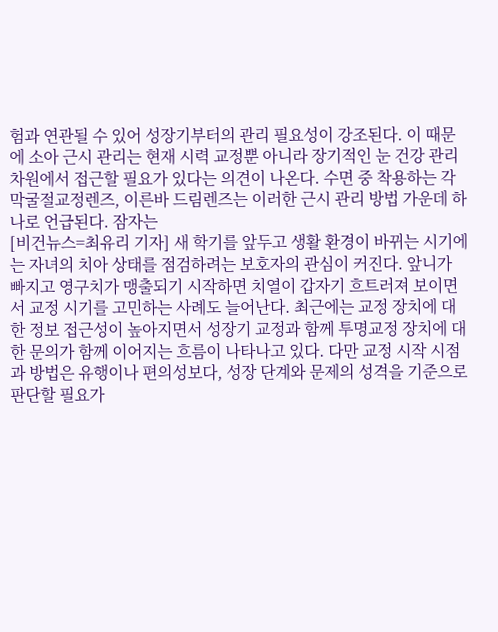험과 연관될 수 있어 성장기부터의 관리 필요성이 강조된다. 이 때문에 소아 근시 관리는 현재 시력 교정뿐 아니라 장기적인 눈 건강 관리 차원에서 접근할 필요가 있다는 의견이 나온다. 수면 중 착용하는 각막굴절교정렌즈, 이른바 드림렌즈는 이러한 근시 관리 방법 가운데 하나로 언급된다. 잠자는
[비건뉴스=최유리 기자] 새 학기를 앞두고 생활 환경이 바뀌는 시기에는 자녀의 치아 상태를 점검하려는 보호자의 관심이 커진다. 앞니가 빠지고 영구치가 맹출되기 시작하면 치열이 갑자기 흐트러져 보이면서 교정 시기를 고민하는 사례도 늘어난다. 최근에는 교정 장치에 대한 정보 접근성이 높아지면서 성장기 교정과 함께 투명교정 장치에 대한 문의가 함께 이어지는 흐름이 나타나고 있다. 다만 교정 시작 시점과 방법은 유행이나 편의성보다, 성장 단계와 문제의 성격을 기준으로 판단할 필요가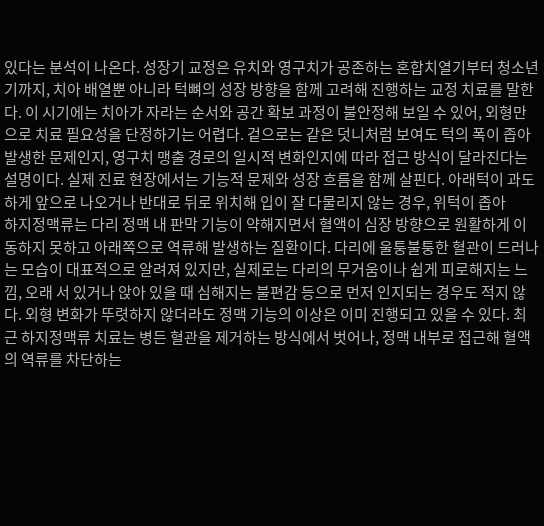있다는 분석이 나온다. 성장기 교정은 유치와 영구치가 공존하는 혼합치열기부터 청소년기까지, 치아 배열뿐 아니라 턱뼈의 성장 방향을 함께 고려해 진행하는 교정 치료를 말한다. 이 시기에는 치아가 자라는 순서와 공간 확보 과정이 불안정해 보일 수 있어, 외형만으로 치료 필요성을 단정하기는 어렵다. 겉으로는 같은 덧니처럼 보여도 턱의 폭이 좁아 발생한 문제인지, 영구치 맹출 경로의 일시적 변화인지에 따라 접근 방식이 달라진다는 설명이다. 실제 진료 현장에서는 기능적 문제와 성장 흐름을 함께 살핀다. 아래턱이 과도하게 앞으로 나오거나 반대로 뒤로 위치해 입이 잘 다물리지 않는 경우, 위턱이 좁아
하지정맥류는 다리 정맥 내 판막 기능이 약해지면서 혈액이 심장 방향으로 원활하게 이동하지 못하고 아래쪽으로 역류해 발생하는 질환이다. 다리에 울퉁불퉁한 혈관이 드러나는 모습이 대표적으로 알려져 있지만, 실제로는 다리의 무거움이나 쉽게 피로해지는 느낌, 오래 서 있거나 앉아 있을 때 심해지는 불편감 등으로 먼저 인지되는 경우도 적지 않다. 외형 변화가 뚜렷하지 않더라도 정맥 기능의 이상은 이미 진행되고 있을 수 있다. 최근 하지정맥류 치료는 병든 혈관을 제거하는 방식에서 벗어나, 정맥 내부로 접근해 혈액의 역류를 차단하는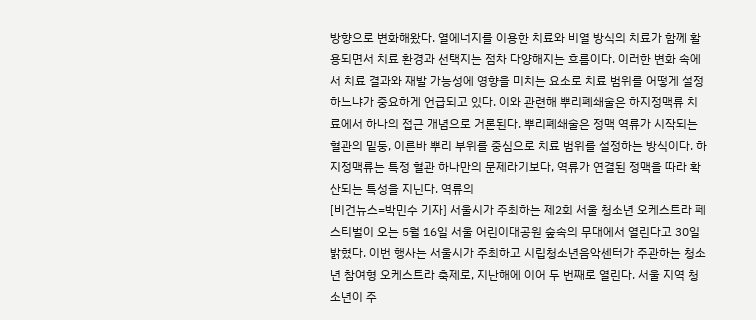방향으로 변화해왔다. 열에너지를 이용한 치료와 비열 방식의 치료가 함께 활용되면서 치료 환경과 선택지는 점차 다양해지는 흐름이다. 이러한 변화 속에서 치료 결과와 재발 가능성에 영향을 미치는 요소로 치료 범위를 어떻게 설정하느냐가 중요하게 언급되고 있다. 이와 관련해 뿌리폐쇄술은 하지정맥류 치료에서 하나의 접근 개념으로 거론된다. 뿌리폐쇄술은 정맥 역류가 시작되는 혈관의 밑둥, 이른바 뿌리 부위를 중심으로 치료 범위를 설정하는 방식이다. 하지정맥류는 특정 혈관 하나만의 문제라기보다, 역류가 연결된 정맥을 따라 확산되는 특성을 지닌다. 역류의
[비건뉴스=박민수 기자] 서울시가 주최하는 제2회 서울 청소년 오케스트라 페스티벌이 오는 5월 16일 서울 어린이대공원 숲속의 무대에서 열린다고 30일 밝혔다. 이번 행사는 서울시가 주최하고 시립청소년음악센터가 주관하는 청소년 참여형 오케스트라 축제로, 지난해에 이어 두 번째로 열린다. 서울 지역 청소년이 주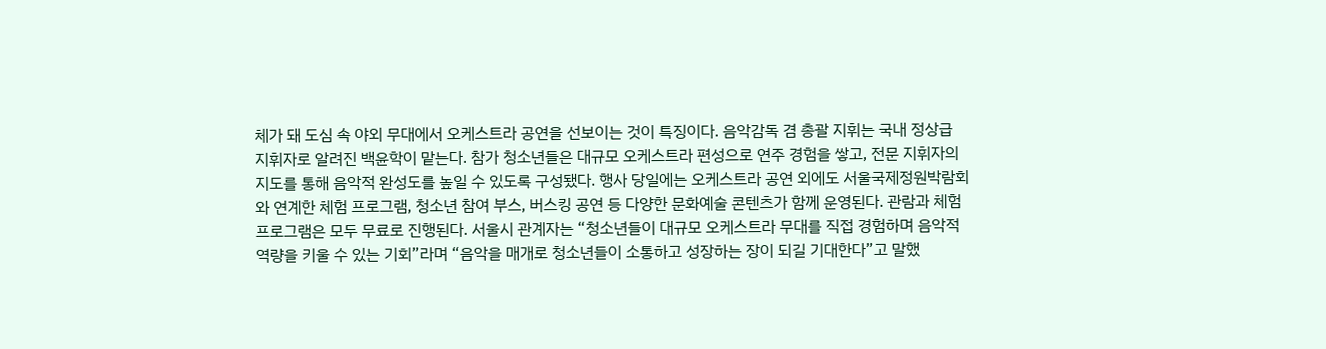체가 돼 도심 속 야외 무대에서 오케스트라 공연을 선보이는 것이 특징이다. 음악감독 겸 총괄 지휘는 국내 정상급 지휘자로 알려진 백윤학이 맡는다. 참가 청소년들은 대규모 오케스트라 편성으로 연주 경험을 쌓고, 전문 지휘자의 지도를 통해 음악적 완성도를 높일 수 있도록 구성됐다. 행사 당일에는 오케스트라 공연 외에도 서울국제정원박람회와 연계한 체험 프로그램, 청소년 참여 부스, 버스킹 공연 등 다양한 문화예술 콘텐츠가 함께 운영된다. 관람과 체험 프로그램은 모두 무료로 진행된다. 서울시 관계자는 “청소년들이 대규모 오케스트라 무대를 직접 경험하며 음악적 역량을 키울 수 있는 기회”라며 “음악을 매개로 청소년들이 소통하고 성장하는 장이 되길 기대한다”고 말했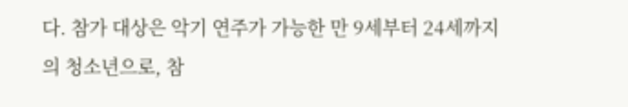다. 참가 대상은 악기 연주가 가능한 만 9세부터 24세까지의 청소년으로, 참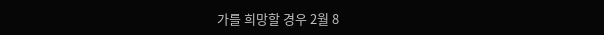가를 희망할 경우 2월 8